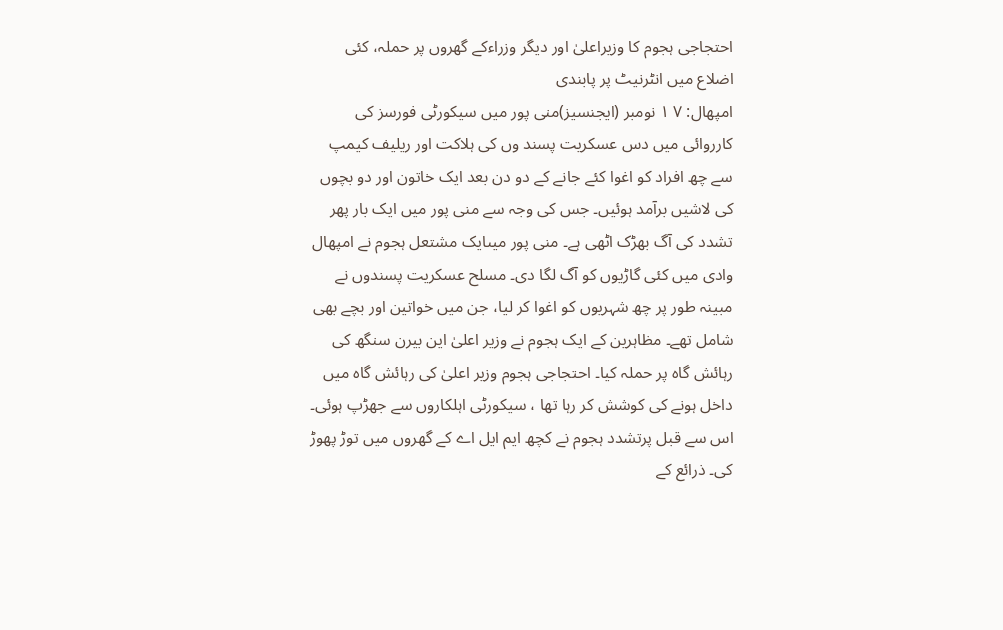احتجاجی ہجوم کا وزیراعلیٰ اور دیگر وزراءکے گھروں پر حملہ، کئی اضلاع میں انٹرنیٹ پر پابندی
امپھال: ۷ ۱ نومبر (ایجنسیز)منی پور میں سیکورٹی فورسز کی کارروائی میں دس عسکریت پسند وں کی ہلاکت اور ریلیف کیمپ سے چھ افراد کو اغوا کئے جانے کے دو دن بعد ایک خاتون اور دو بچوں کی لاشیں برآمد ہوئیں۔ جس کی وجہ سے منی پور میں ایک بار پھر تشدد کی آگ بھڑک اٹھی ہے۔ منی پور میںایک مشتعل ہجوم نے امپھال وادی میں کئی گاڑیوں کو آگ لگا دی۔ مسلح عسکریت پسندوں نے مبینہ طور پر چھ شہریوں کو اغوا کر لیا، جن میں خواتین اور بچے بھی شامل تھے۔ مظاہرین کے ایک ہجوم نے وزیر اعلیٰ این بیرن سنگھ کی رہائش گاہ پر حملہ کیا۔ احتجاجی ہجوم وزیر اعلیٰ کی رہائش گاہ میں داخل ہونے کی کوشش کر رہا تھا ، سیکورٹی اہلکاروں سے جھڑپ ہوئی۔ اس سے قبل پرتشدد ہجوم نے کچھ ایم ایل اے کے گھروں میں توڑ پھوڑ کی۔ ذرائع کے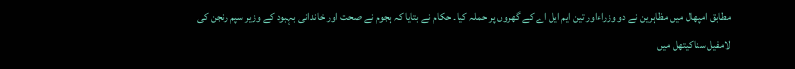مطابق امپھال میں مظاہرین نے دو وزراءاور تین ایم ایل اے کے گھروں پر حملہ کیا۔ حکام نے بتایا کہ ہجوم نے صحت اور خاندانی بہبود کے وزیر سپم رنجن کی لامفیل سناکیتھل میں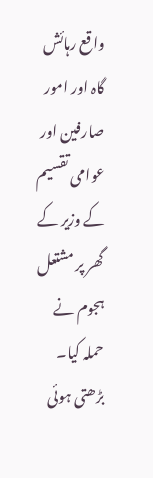واقع رہائش گاہ اور امور صارفین اور عوامی تقسیم کے وزیر کے گھر پر مشتعل ہجوم نے حملہ کیا۔ بڑھتی ہوئی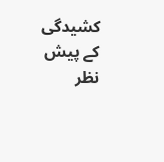کشیدگی کے پیش نظر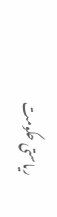ریاستی حکومت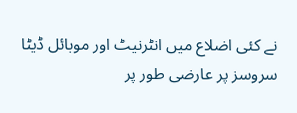نے کئی اضلاع میں انٹرنیٹ اور موبائل ڈیٹا سروسز پر عارضی طور پر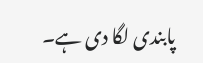پابندی لگا دی ہے۔